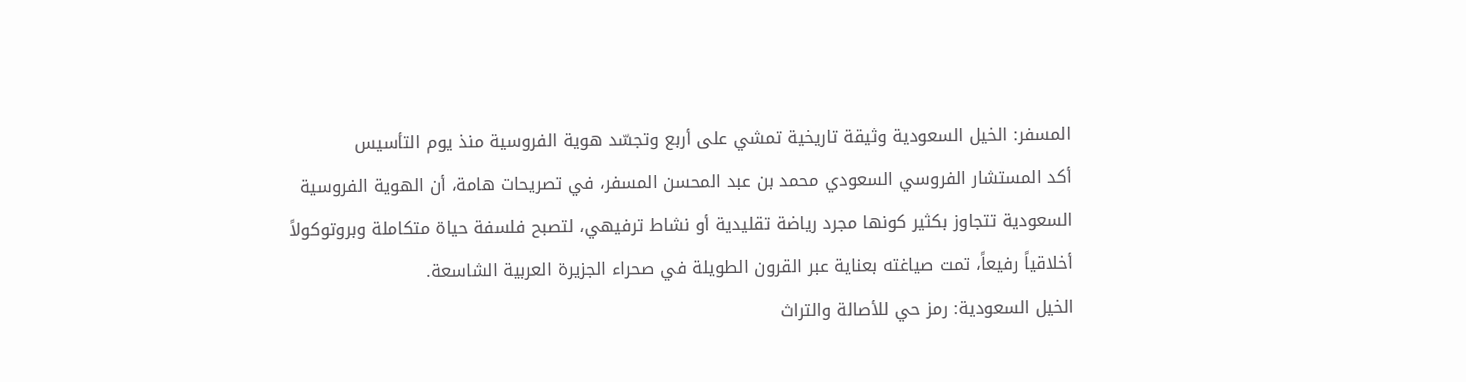المسفر: الخيل السعودية وثيقة تاريخية تمشي على أربع وتجسّد هوية الفروسية منذ يوم التأسيس
أكد المستشار الفروسي السعودي محمد بن عبد المحسن المسفر، في تصريحات هامة، أن الهوية الفروسية السعودية تتجاوز بكثير كونها مجرد رياضة تقليدية أو نشاط ترفيهي، لتصبح فلسفة حياة متكاملة وبروتوكولاً أخلاقياً رفيعاً، تمت صياغته بعناية عبر القرون الطويلة في صحراء الجزيرة العربية الشاسعة.
الخيل السعودية: رمز حي للأصالة والتراث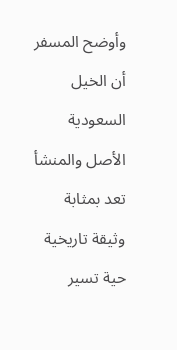وأوضح المسفر أن الخيل السعودية الأصل والمنشأ تعد بمثابة وثيقة تاريخية حية تسير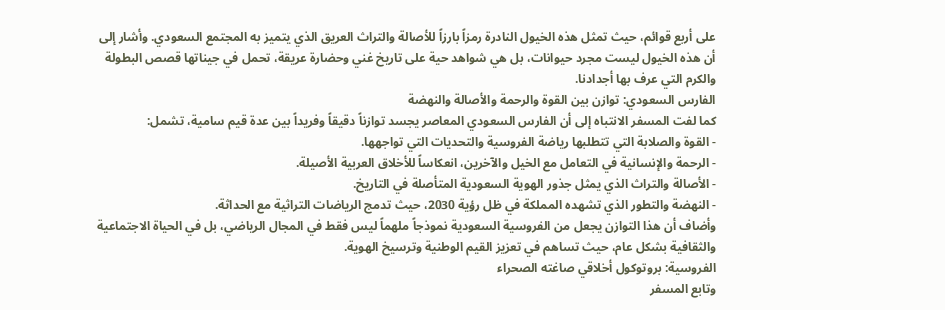على أربع قوائم، حيث تمثل هذه الخيول النادرة رمزاً بارزاً للأصالة والتراث العريق الذي يتميز به المجتمع السعودي. وأشار إلى أن هذه الخيول ليست مجرد حيوانات، بل هي شواهد حية على تاريخ غني وحضارة عريقة، تحمل في جيناتها قصص البطولة والكرم التي عرف بها أجدادنا.
الفارس السعودي: توازن بين القوة والرحمة والأصالة والنهضة
كما لفت المسفر الانتباه إلى أن الفارس السعودي المعاصر يجسد توازناً دقيقاً وفريداً بين عدة قيم سامية، تشمل:
- القوة والصلابة التي تتطلبها رياضة الفروسية والتحديات التي تواجهها.
- الرحمة والإنسانية في التعامل مع الخيل والآخرين، انعكاساً للأخلاق العربية الأصيلة.
- الأصالة والتراث الذي يمثل جذور الهوية السعودية المتأصلة في التاريخ.
- النهضة والتطور الذي تشهده المملكة في ظل رؤية 2030، حيث تدمج الرياضات التراثية مع الحداثة.
وأضاف أن هذا التوازن يجعل من الفروسية السعودية نموذجاً ملهماً ليس فقط في المجال الرياضي، بل في الحياة الاجتماعية والثقافية بشكل عام، حيث تساهم في تعزيز القيم الوطنية وترسيخ الهوية.
الفروسية: بروتوكول أخلاقي صاغته الصحراء
وتابع المسفر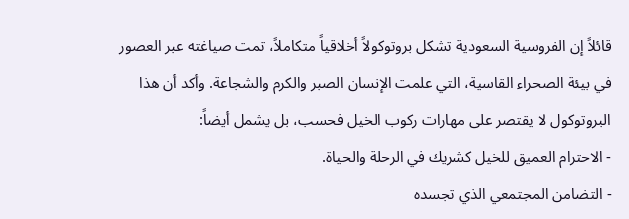قائلاً إن الفروسية السعودية تشكل بروتوكولاً أخلاقياً متكاملاً، تمت صياغته عبر العصور في بيئة الصحراء القاسية، التي علمت الإنسان الصبر والكرم والشجاعة. وأكد أن هذا البروتوكول لا يقتصر على مهارات ركوب الخيل فحسب، بل يشمل أيضاً:
- الاحترام العميق للخيل كشريك في الرحلة والحياة.
- التضامن المجتمعي الذي تجسده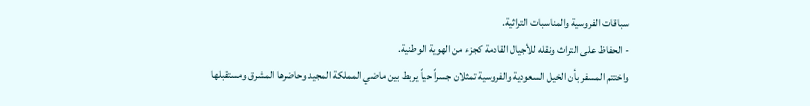سباقات الفروسية والمناسبات التراثية.
- الحفاظ على التراث ونقله للأجيال القادمة كجزء من الهوية الوطنية.
واختتم المسفر بأن الخيل السعودية والفروسية تمثلان جسراً حياً يربط بين ماضي المملكة المجيد وحاضرها المشرق ومستقبلها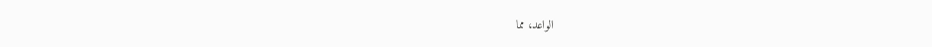الواعد، مما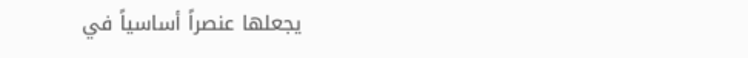يجعلها عنصراً أساسياً في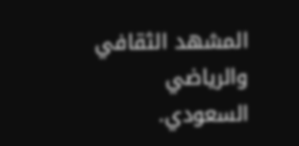المشهد الثقافي والرياضي السعودي.